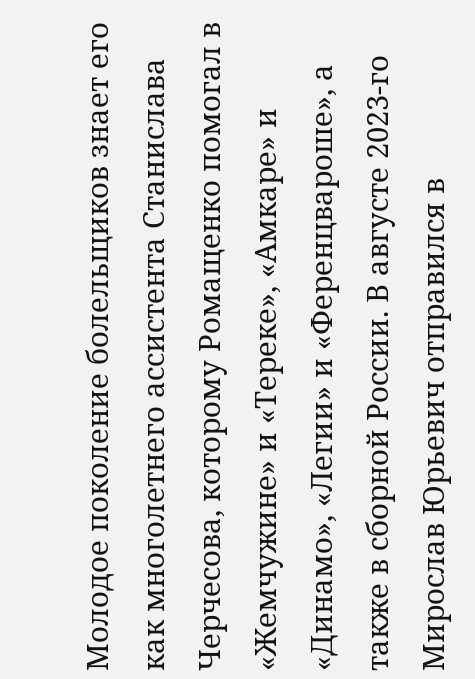Молодое поколение болельщиков знает его как многолетнего ассистента Станислава Черчесова, которому Ромащенко помогал в «Жемчужине» и «Тереке», «Амкаре» и «Динамо», «Легии» и «Ференцвароше», а также в сборной России. В августе 2023-го Мирослав Юрьевич отправился в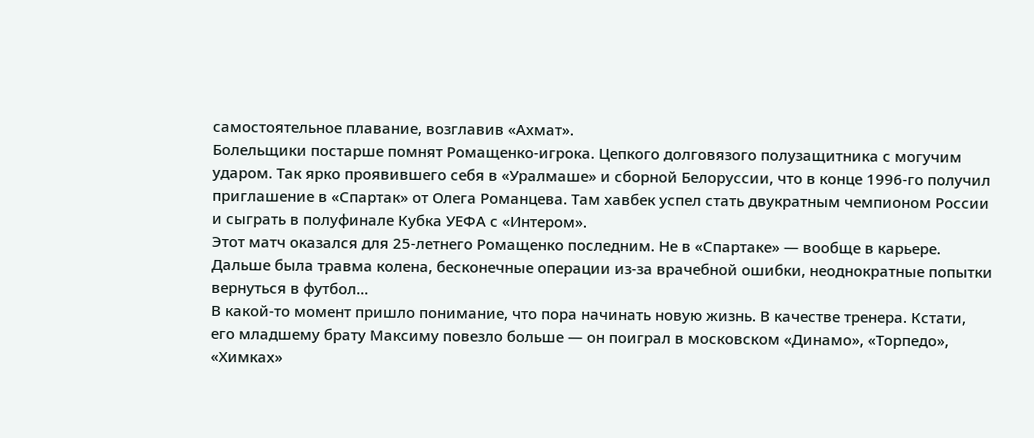самостоятельное плавание, возглавив «Ахмат».
Болельщики постарше помнят Ромащенко-игрока. Цепкого долговязого полузащитника с могучим ударом. Так ярко проявившего себя в «Уралмаше» и сборной Белоруссии, что в конце 1996-го получил приглашение в «Спартак» от Олега Романцева. Там хавбек успел стать двукратным чемпионом России и сыграть в полуфинале Кубка УЕФА с «Интером».
Этот матч оказался для 25-летнего Ромащенко последним. Не в «Спартаке» — вообще в карьере. Дальше была травма колена, бесконечные операции из-за врачебной ошибки, неоднократные попытки вернуться в футбол...
В какой-то момент пришло понимание, что пора начинать новую жизнь. В качестве тренера. Кстати, его младшему брату Максиму повезло больше — он поиграл в московском «Динамо», «Торпедо», «Химках»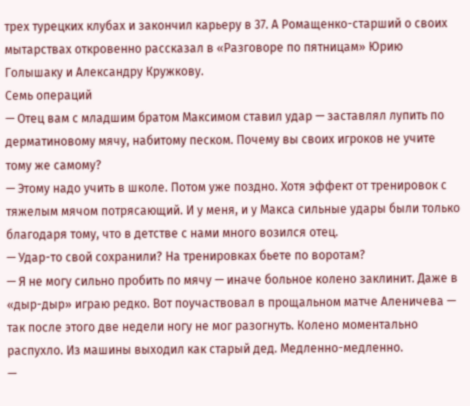трех турецких клубах и закончил карьеру в 37. А Ромащенко-старший о своих мытарствах откровенно рассказал в «Разговоре по пятницам» Юрию Голышаку и Александру Кружкову.
Семь операций
— Отец вам с младшим братом Максимом ставил удар — заставлял лупить по дерматиновому мячу, набитому песком. Почему вы своих игроков не учите тому же самому?
— Этому надо учить в школе. Потом уже поздно. Хотя эффект от тренировок с тяжелым мячом потрясающий. И у меня, и у Макса сильные удары были только благодаря тому, что в детстве с нами много возился отец.
— Удар-то свой сохранили? На тренировках бьете по воротам?
— Я не могу сильно пробить по мячу — иначе больное колено заклинит. Даже в «дыр-дыр» играю редко. Вот поучаствовал в прощальном матче Аленичева — так после этого две недели ногу не мог разогнуть. Колено моментально распухло. Из машины выходил как старый дед. Медленно-медленно.
—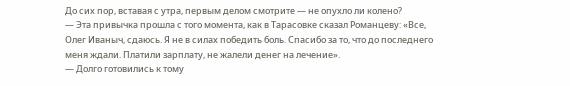До сих пор, вставая с утра, первым делом смотрите — не опухло ли колено?
— Эта привычка прошла с того момента, как в Тарасовке сказал Романцеву: «Все, Олег Иваныч, сдаюсь. Я не в силах победить боль. Спасибо за то, что до последнего меня ждали. Платили зарплату, не жалели денег на лечение».
— Долго готовились к тому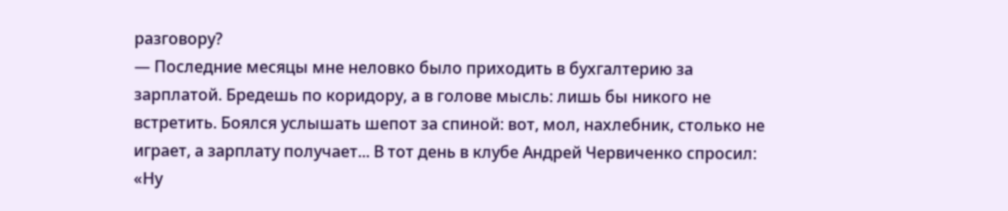разговору?
— Последние месяцы мне неловко было приходить в бухгалтерию за зарплатой. Бредешь по коридору, а в голове мысль: лишь бы никого не встретить. Боялся услышать шепот за спиной: вот, мол, нахлебник, столько не играет, а зарплату получает... В тот день в клубе Андрей Червиченко спросил: «Ну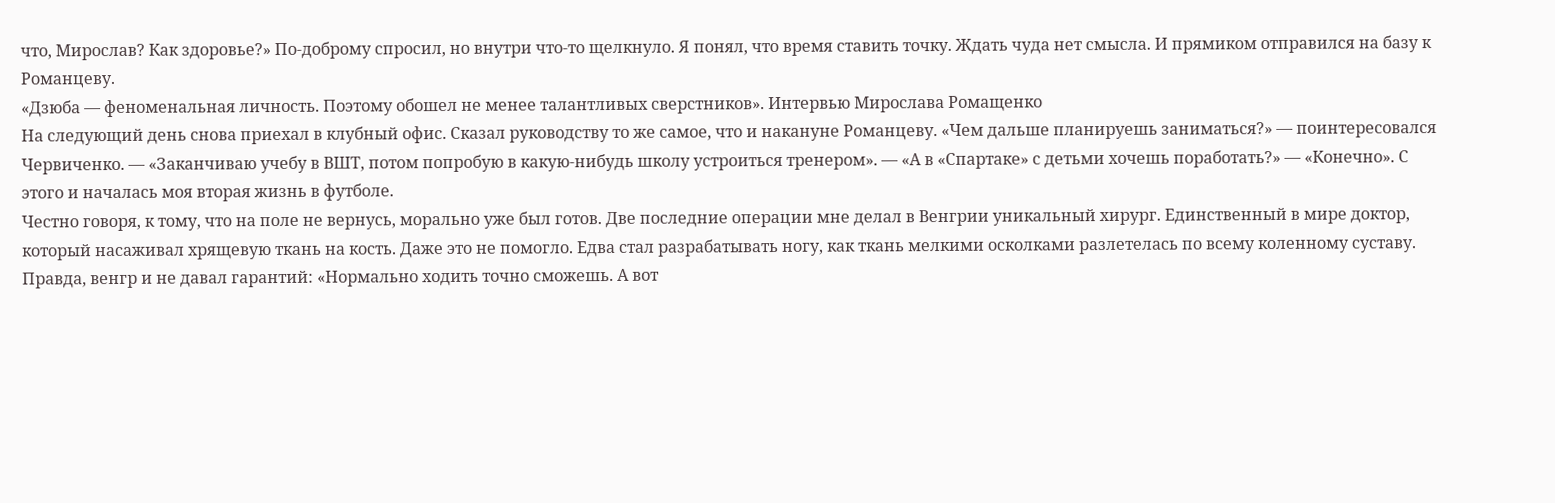что, Мирослав? Как здоровье?» По-доброму спросил, но внутри что-то щелкнуло. Я понял, что время ставить точку. Ждать чуда нет смысла. И прямиком отправился на базу к Романцеву.
«Дзюба — феноменальная личность. Поэтому обошел не менее талантливых сверстников». Интервью Мирослава Ромащенко
На следующий день снова приехал в клубный офис. Сказал руководству то же самое, что и накануне Романцеву. «Чем дальше планируешь заниматься?» — поинтересовался Червиченко. — «Заканчиваю учебу в ВШТ, потом попробую в какую-нибудь школу устроиться тренером». — «А в «Спартаке» с детьми хочешь поработать?» — «Конечно». С этого и началась моя вторая жизнь в футболе.
Честно говоря, к тому, что на поле не вернусь, морально уже был готов. Две последние операции мне делал в Венгрии уникальный хирург. Единственный в мире доктор, который насаживал хрящевую ткань на кость. Даже это не помогло. Едва стал разрабатывать ногу, как ткань мелкими осколками разлетелась по всему коленному суставу. Правда, венгр и не давал гарантий: «Нормально ходить точно сможешь. А вот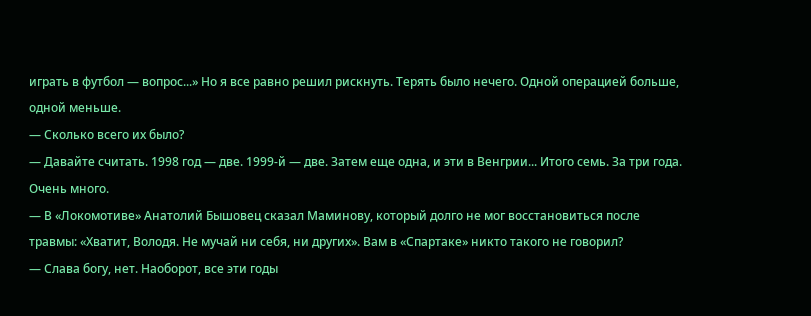играть в футбол — вопрос...» Но я все равно решил рискнуть. Терять было нечего. Одной операцией больше, одной меньше.
— Сколько всего их было?
— Давайте считать. 1998 год — две. 1999-й — две. Затем еще одна, и эти в Венгрии... Итого семь. За три года. Очень много.
— В «Локомотиве» Анатолий Бышовец сказал Маминову, который долго не мог восстановиться после травмы: «Хватит, Володя. Не мучай ни себя, ни других». Вам в «Спартаке» никто такого не говорил?
— Слава богу, нет. Наоборот, все эти годы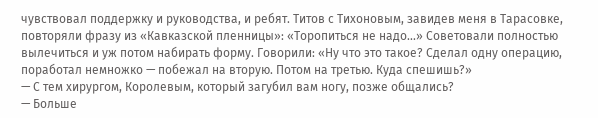чувствовал поддержку и руководства, и ребят. Титов с Тихоновым, завидев меня в Тарасовке, повторяли фразу из «Кавказской пленницы»: «Торопиться не надо...» Советовали полностью вылечиться и уж потом набирать форму. Говорили: «Ну что это такое? Сделал одну операцию, поработал немножко — побежал на вторую. Потом на третью. Куда спешишь?»
— С тем хирургом, Королевым, который загубил вам ногу, позже общались?
— Больше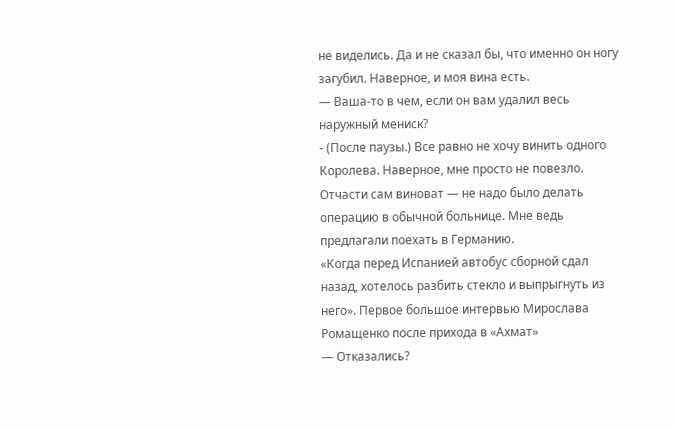не виделись. Да и не сказал бы, что именно он ногу загубил. Наверное, и моя вина есть.
— Ваша-то в чем, если он вам удалил весь наружный мениск?
- (После паузы.) Все равно не хочу винить одного Королева. Наверное, мне просто не повезло. Отчасти сам виноват — не надо было делать операцию в обычной больнице. Мне ведь предлагали поехать в Германию.
«Когда перед Испанией автобус сборной сдал назад, хотелось разбить стекло и выпрыгнуть из него». Первое большое интервью Мирослава Ромащенко после прихода в «Ахмат»
— Отказались?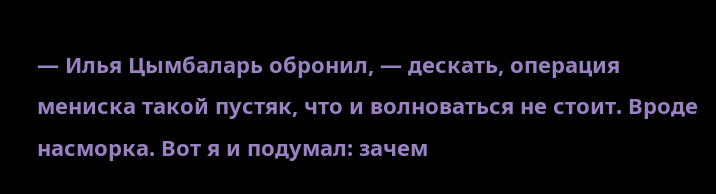— Илья Цымбаларь обронил, — дескать, операция мениска такой пустяк, что и волноваться не стоит. Вроде насморка. Вот я и подумал: зачем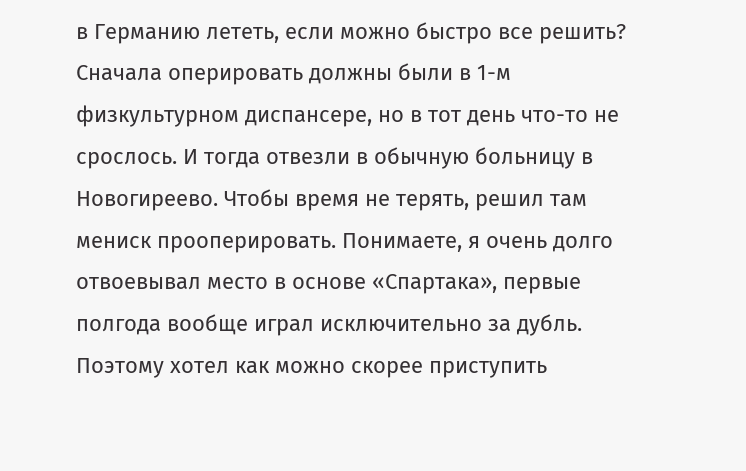в Германию лететь, если можно быстро все решить? Сначала оперировать должны были в 1-м физкультурном диспансере, но в тот день что-то не срослось. И тогда отвезли в обычную больницу в Новогиреево. Чтобы время не терять, решил там мениск прооперировать. Понимаете, я очень долго отвоевывал место в основе «Спартака», первые полгода вообще играл исключительно за дубль. Поэтому хотел как можно скорее приступить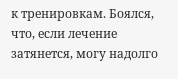к тренировкам. Боялся, что, если лечение затянется, могу надолго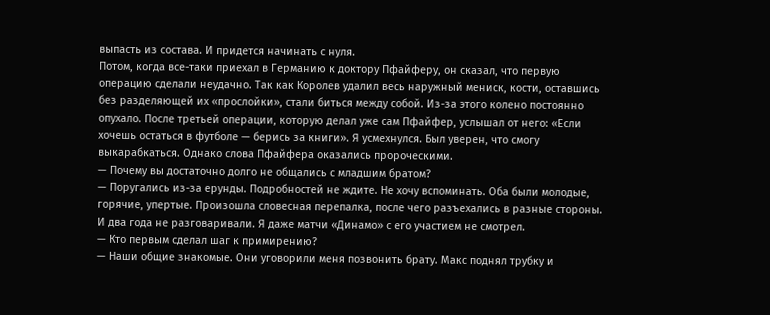выпасть из состава. И придется начинать с нуля.
Потом, когда все-таки приехал в Германию к доктору Пфайферу, он сказал, что первую операцию сделали неудачно. Так как Королев удалил весь наружный мениск, кости, оставшись без разделяющей их «прослойки», стали биться между собой. Из-за этого колено постоянно опухало. После третьей операции, которую делал уже сам Пфайфер, услышал от него: «Если хочешь остаться в футболе — берись за книги». Я усмехнулся. Был уверен, что смогу выкарабкаться. Однако слова Пфайфера оказались пророческими.
— Почему вы достаточно долго не общались с младшим братом?
— Поругались из-за ерунды. Подробностей не ждите. Не хочу вспоминать. Оба были молодые, горячие, упертые. Произошла словесная перепалка, после чего разъехались в разные стороны. И два года не разговаривали. Я даже матчи «Динамо» с его участием не смотрел.
— Кто первым сделал шаг к примирению?
— Наши общие знакомые. Они уговорили меня позвонить брату. Макс поднял трубку и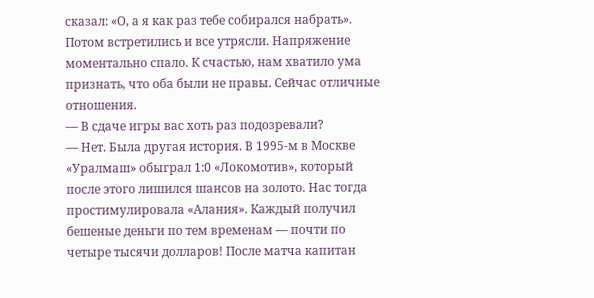сказал: «О, а я как раз тебе собирался набрать». Потом встретились и все утрясли. Напряжение моментально спало. К счастью, нам хватило ума признать, что оба были не правы. Сейчас отличные отношения.
— В сдаче игры вас хоть раз подозревали?
— Нет. Была другая история. В 1995-м в Москве «Уралмаш» обыграл 1:0 «Локомотив», который после этого лишился шансов на золото. Нас тогда простимулировала «Алания». Каждый получил бешеные деньги по тем временам — почти по четыре тысячи долларов! После матча капитан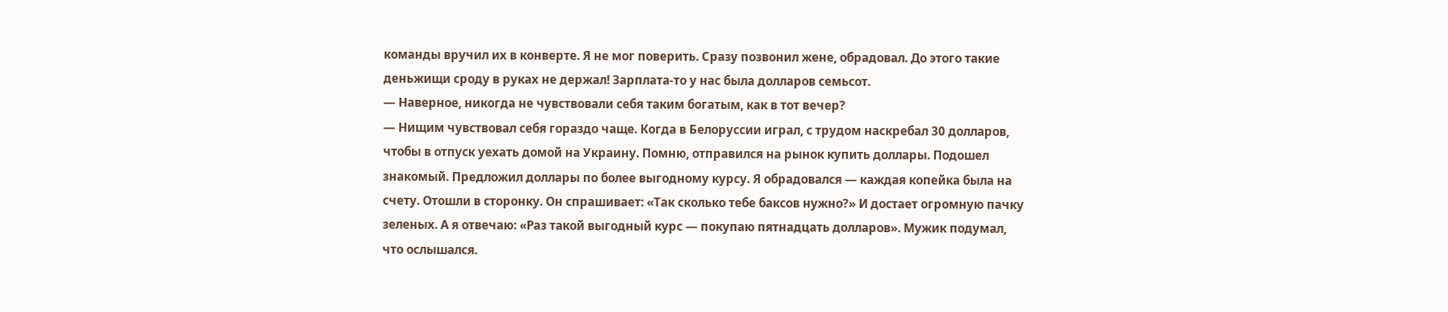команды вручил их в конверте. Я не мог поверить. Сразу позвонил жене, обрадовал. До этого такие деньжищи сроду в руках не держал! Зарплата-то у нас была долларов семьсот.
— Наверное, никогда не чувствовали себя таким богатым, как в тот вечер?
— Нищим чувствовал себя гораздо чаще. Когда в Белоруссии играл, с трудом наскребал 30 долларов, чтобы в отпуск уехать домой на Украину. Помню, отправился на рынок купить доллары. Подошел знакомый. Предложил доллары по более выгодному курсу. Я обрадовался — каждая копейка была на счету. Отошли в сторонку. Он спрашивает: «Так сколько тебе баксов нужно?» И достает огромную пачку зеленых. А я отвечаю: «Раз такой выгодный курс — покупаю пятнадцать долларов». Мужик подумал, что ослышался.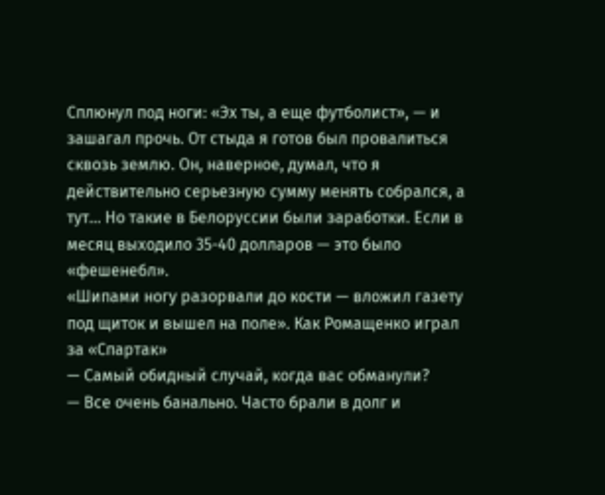Сплюнул под ноги: «Эх ты, а еще футболист», — и зашагал прочь. От стыда я готов был провалиться сквозь землю. Он, наверное, думал, что я действительно серьезную сумму менять собрался, а тут... Но такие в Белоруссии были заработки. Если в месяц выходило 35-40 долларов — это было «фешенебл».
«Шипами ногу разорвали до кости — вложил газету под щиток и вышел на поле». Как Ромащенко играл за «Спартак»
— Самый обидный случай, когда вас обманули?
— Все очень банально. Часто брали в долг и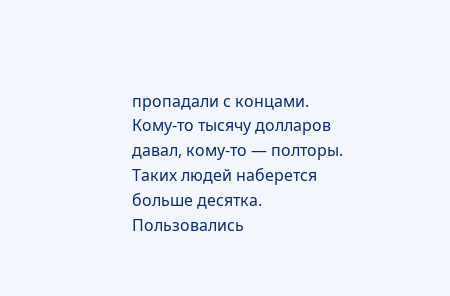пропадали с концами. Кому-то тысячу долларов давал, кому-то — полторы. Таких людей наберется больше десятка. Пользовались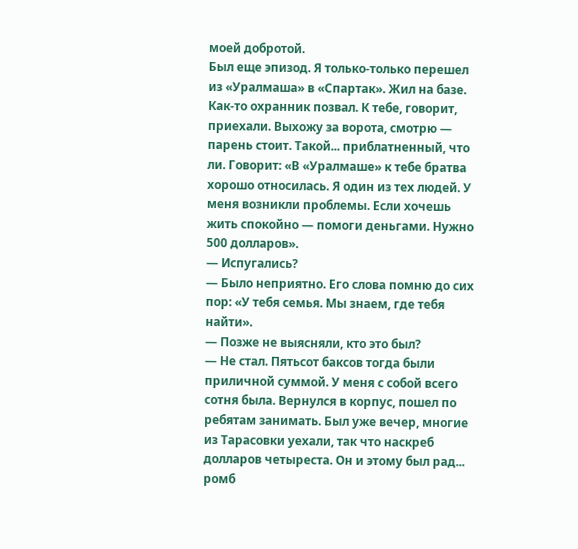моей добротой.
Был еще эпизод. Я только-только перешел из «Уралмаша» в «Спартак». Жил на базе. Как-то охранник позвал. К тебе, говорит, приехали. Выхожу за ворота, смотрю — парень стоит. Такой... приблатненный, что ли. Говорит: «В «Уралмаше» к тебе братва хорошо относилась. Я один из тех людей. У меня возникли проблемы. Если хочешь жить спокойно — помоги деньгами. Нужно 500 долларов».
— Испугались?
— Было неприятно. Его слова помню до сих пор: «У тебя семья. Мы знаем, где тебя найти».
— Позже не выясняли, кто это был?
— Не стал. Пятьсот баксов тогда были приличной суммой. У меня с собой всего сотня была. Вернулся в корпус, пошел по ребятам занимать. Был уже вечер, многие из Тарасовки уехали, так что наскреб долларов четыреста. Он и этому был рад...
ромб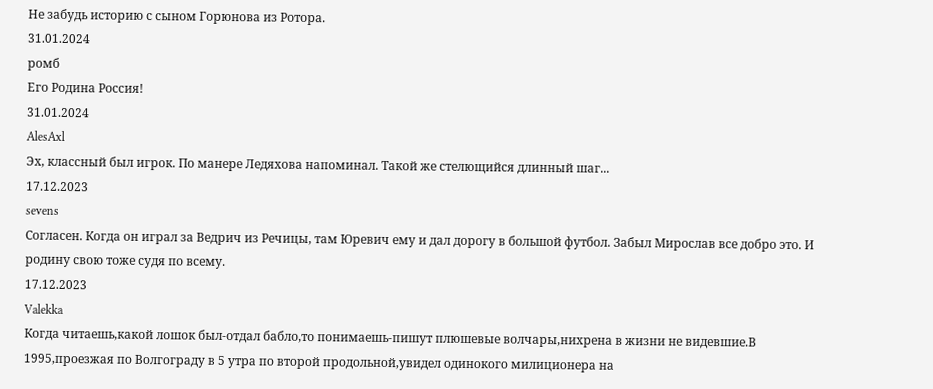Не забудь историю с сыном Горюнова из Ротора.
31.01.2024
ромб
Его Родина Россия!
31.01.2024
AlesAxl
Эх, классный был игрок. По манере Ледяхова напоминал. Такой же стелющийся длинный шаг...
17.12.2023
sevens
Согласен. Когда он играл за Ведрич из Речицы, там Юревич ему и дал дорогу в большой футбол. Забыл Мирослав все добро это. И родину свою тоже судя по всему.
17.12.2023
Valekka
Когда читаешь,какой лошок был-отдал бабло,то понимаешь-пишут плюшевые волчары,нихрена в жизни не видевшие.В 1995,проезжая по Волгограду в 5 утра по второй продольной,увидел одинокого милиционера на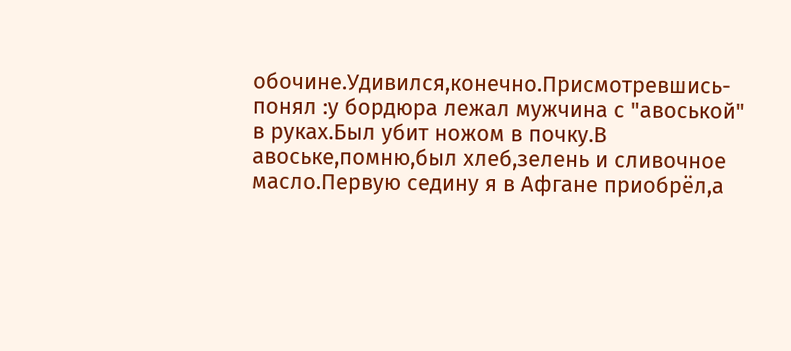обочине.Удивился,конечно.Присмотревшись-понял :у бордюра лежал мужчина с "авоськой" в руках.Был убит ножом в почку.В авоське,помню,был хлеб,зелень и сливочное масло.Первую седину я в Афгане приобрёл,а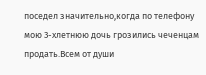поседел значительно,когда по телефону мою 3-хлетнюю дочь грозились чеченцам продать.Всем от души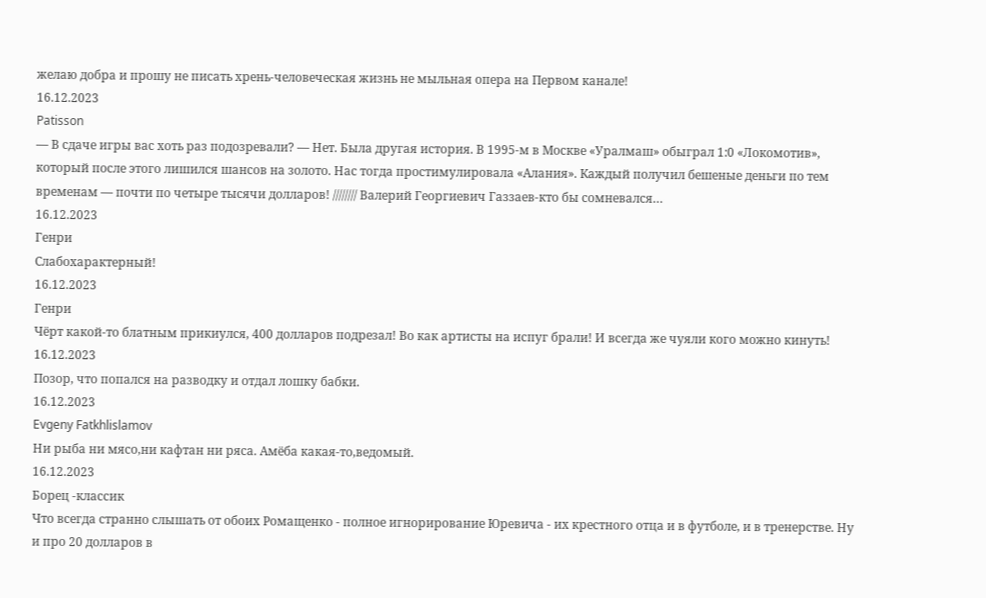желаю добра и прошу не писать хрень-человеческая жизнь не мыльная опера на Первом канале!
16.12.2023
Patisson
— В сдаче игры вас хоть раз подозревали? — Нет. Была другая история. В 1995-м в Москве «Уралмаш» обыграл 1:0 «Локомотив», который после этого лишился шансов на золото. Нас тогда простимулировала «Алания». Каждый получил бешеные деньги по тем временам — почти по четыре тысячи долларов! //////// Валерий Георгиевич Газзаев-кто бы сомневался…
16.12.2023
Генри
Слабохарактерный!
16.12.2023
Генри
Чёрт какой-то блатным прикиулся, 400 долларов подрезал! Во как артисты на испуг брали! И всегда же чуяли кого можно кинуть!
16.12.2023
Позор, что попался на разводку и отдал лошку бабки.
16.12.2023
Evgeny Fatkhlislamov
Ни рыба ни мясо,ни кафтан ни ряса. Амёба какая-то,ведомый.
16.12.2023
Борец -классик
Что всегда странно слышать от обоих Ромащенко - полное игнорирование Юревича - их крестного отца и в футболе, и в тренерстве. Ну и про 20 долларов в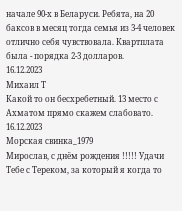начале 90-х в Беларуси. Ребята, на 20 баксов в месяц тогда семья из 3-4 человек отлично себя чувствовала. Квартплата была - порядка 2-3 долларов.
16.12.2023
Михаил Т
Какой то он бесхребетный. 13 место с Ахматом прямо скажем слабовато.
16.12.2023
Морская свинка_1979
Мирослав, с днём рождения !!!!! Удачи Тебе с Тереком, за который я когда то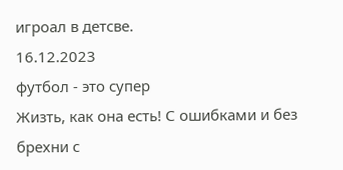игроал в детсве.
16.12.2023
футбол - это супер
Жизть, как она есть! С ошибками и без брехни с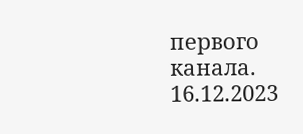первого канала.
16.12.2023